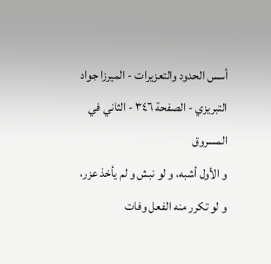أسس الحدود والتعزيرات - الميرزا جواد التبريزي - الصفحة ٣٤٦ - الثاني في المسروق
و الأول أشبه، و لو نبش و لم يأخذ عزر، و لو تكرر منه الفعل وفات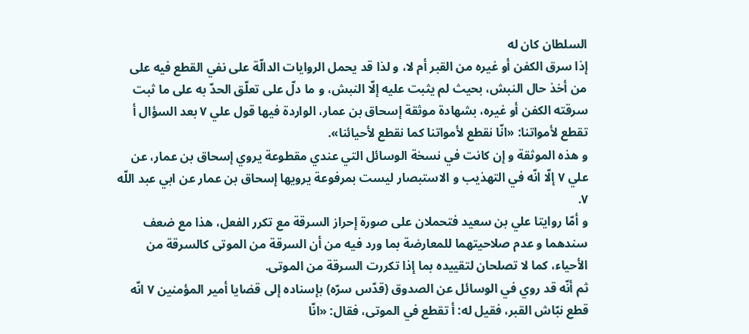السلطان كان له
إذا سرق الكفن أو غيره من القبر أم لا، و لذا قد يحمل الروايات الدالّة على نفي القطع فيه على من أخذ حال النبش، بحيث لم يثبت عليه إلّا النبش، و ما دلّ على تعلّق الحدّ به على ما ثبت سرقته الكفن أو غيره، بشهادة موثقة إسحاق بن عمار، الواردة فيها قول علي ٧ بعد السؤال أ تقطع لأمواتنا: «انّا نقطع لأمواتنا كما نقطع لأحيائنا».
و هذه الموثقة و إن كانت في نسخة الوسائل التي عندي مقطوعة يروي إسحاق بن عمار، عن علي ٧ إلّا انّه في التهذيب و الاستبصار ليست بمرفوعة يرويها إسحاق بن عمار عن ابي عبد اللّه ٧.
و أمّا روايتا علي بن سعيد فتحملان على صورة إحراز السرقة مع تكرر الفعل، هذا مع ضعف سندهما و عدم صلاحيتهما للمعارضة بما ورد فيه من أن السرقة من الموتى كالسرقة من الأحياء، كما لا تصلحان لتقييده بما إذا تكررت السرقة من الموتى.
ثم أنّه قد روي في الوسائل عن الصدوق (قدّس سرّه) بإسناده إلى قضايا أمير المؤمنين ٧ انّه قطع نبّاش القبر، فقيل له: أ تقطع في الموتى، فقال: «انّا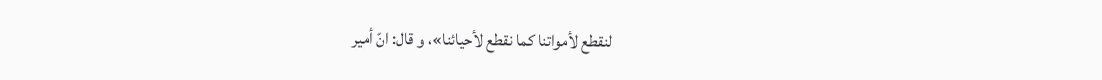لنقطع لأمواتنا كما نقطع لأحيائنا»، و قال: انّ أمير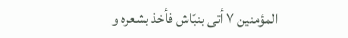المؤمنين ٧ أتى بنبّاش فأخذ بشعره و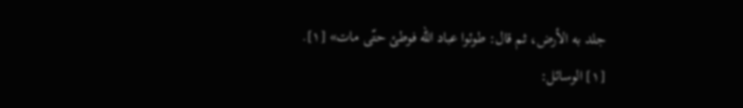جلد به الأرض، ثم قال: طوئوا عباد اللّه فوطئ حتّى مات» [١].
[١] الوسائل: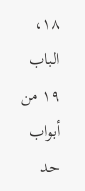١٨، الباب ١٩ من أبواب حد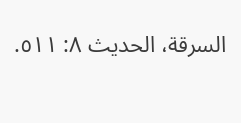السرقة، الحديث ٨: ٥١١.